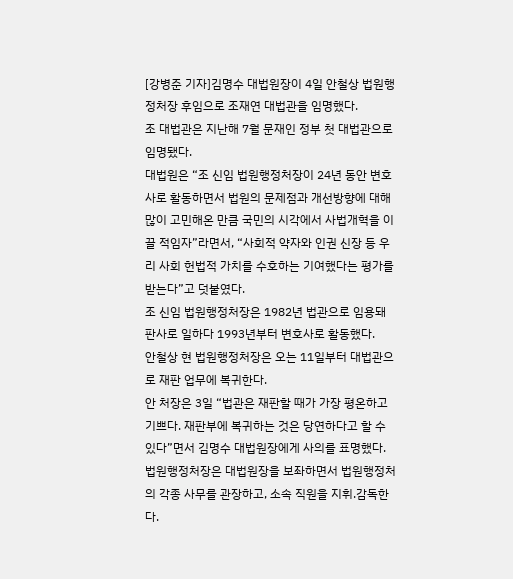[강병준 기자]김명수 대법원장이 4일 안철상 법원행정처장 후임으로 조재연 대법관을 임명했다.
조 대법관은 지난해 7월 문재인 정부 첫 대법관으로 임명됐다.
대법원은 “조 신임 법원행정처장이 24년 동안 변호사로 활동하면서 법원의 문제점과 개선방향에 대해 많이 고민해온 만큼 국민의 시각에서 사법개혁을 이끌 적임자”라면서, “사회적 약자와 인권 신장 등 우리 사회 헌법적 가치를 수호하는 기여했다는 평가를 받는다”고 덧붙였다.
조 신임 법원행정처장은 1982년 법관으로 임용돼 판사로 일하다 1993년부터 변호사로 활동했다.
안철상 현 법원행정처장은 오는 11일부터 대법관으로 재판 업무에 복귀한다.
안 처장은 3일 “법관은 재판할 때가 가장 평온하고 기쁘다. 재판부에 복귀하는 것은 당연하다고 할 수 있다”면서 김명수 대법원장에게 사의를 표명했다.
법원행정처장은 대법원장을 보좌하면서 법원행정처의 각종 사무를 관장하고, 소속 직원을 지휘.감독한다.